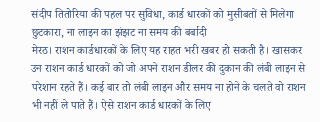संदीप तितोरिया की पहल पर सुविधा, कार्ड धारकों को मुसीबतों से मिलेगा छुटकारा, ना लाइन का झंझट ना समय की बर्बादी
मेरठ। राशन कार्डधारकों के लिए यह राहत भरी खबर हो सकती है। खासकर उन राशन कार्ड धारकों को जो अपने राशन डीलर की दुकान की लंबी लाइन से परेशान रहते हैं। कई बार तो लंबी लाइन और समय ना होने के चलते वो राशन भी नहीं ले पाते हैं। ऐसे राशन कार्ड धारकों के लिए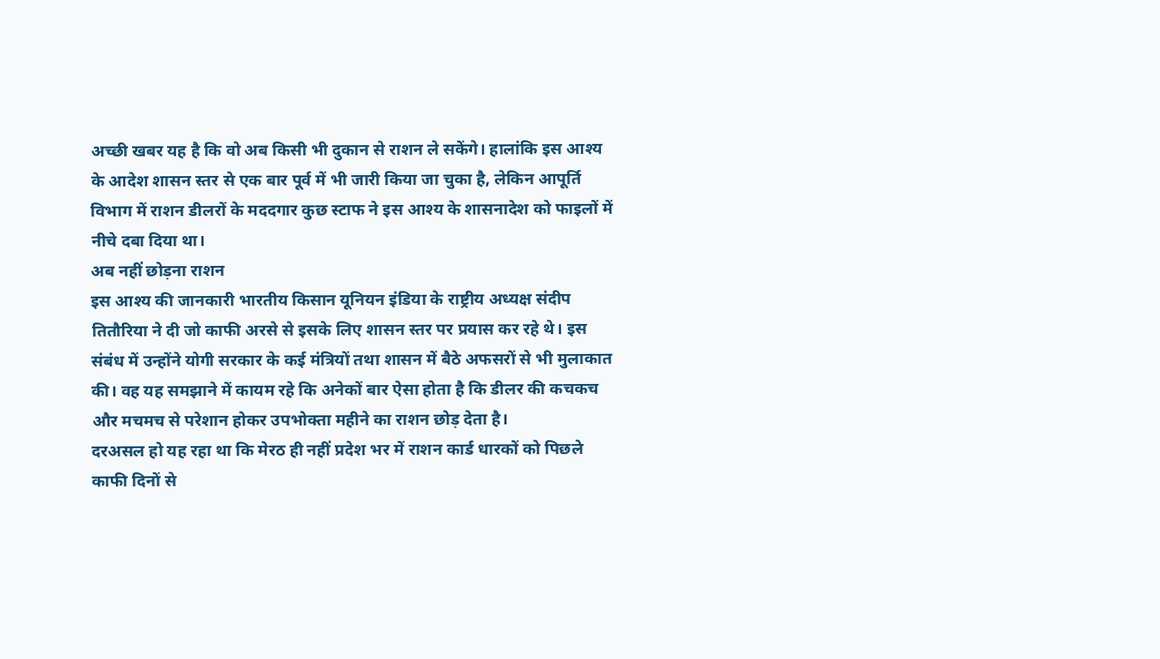अच्छी खबर यह है कि वो अब किसी भी दुकान से राशन ले सकेंगे। हालांकि इस आश्य के आदेश शासन स्तर से एक बार पूर्व में भी जारी किया जा चुका है, लेकिन आपूर्ति विभाग में राशन डीलरों के मददगार कुछ स्टाफ ने इस आश्य के शासनादेश को फाइलों में नीचे दबा दिया था।
अब नहीं छोड़ना राशन
इस आश्य की जानकारी भारतीय किसान यूनियन इंडिया के राष्ट्रीय अध्यक्ष संदीप तितौरिया ने दी जो काफी अरसे से इसके लिए शासन स्तर पर प्रयास कर रहे थे। इस संबंध में उन्होंने योगी सरकार के कई मंत्रियों तथा शासन में बैठे अफसरों से भी मुलाकात की। वह यह समझाने में कायम रहे कि अनेकों बार ऐसा होता है कि डीलर की कचकच और मचमच से परेशान होकर उपभोक्ता महीने का राशन छोड़ देता है।
दरअसल हो यह रहा था कि मेरठ ही नहीं प्रदेश भर में राशन कार्ड धारकों को पिछले काफी दिनों से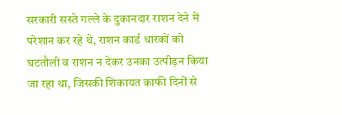सरकारी सस्ते गल्ले के दुकानदार राशन देने में परेशान कर रहे थे, राशन कार्ड धारकों को घटतौली व राशन न देकर उनका उत्पीड़न किया जा रहा था, जिसकी शिकायत काफी दिनों से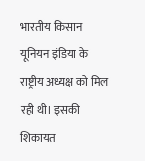भारतीय किसान यूनियन इंडिया के राष्ट्रीय अध्यक्ष को मिल रही थी। इसकी शिकायत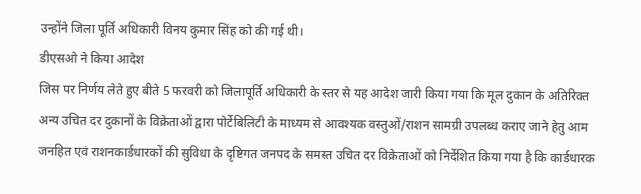उन्होंने जिला पूर्ति अधिकारी विनय कुमार सिंह को की गई थी।
डीएसओ ने किया आदेश
जिस पर निर्णय लेते हुए बीते 5 फरवरी को जिलापूर्ति अधिकारी के स्तर से यह आदेश जारी किया गया कि मूल दुकान के अतिरिक्त अन्य उचित दर दुकानों के विक्रेताओं द्वारा पोर्टेबिलिटी के माध्यम से आवश्यक वस्तुओं/राशन सामग्री उपलब्ध कराए जाने हेतु आम जनहित एवं राशनकार्डधारकों की सुविधा के दृष्टिगत जनपद के समस्त उचित दर विक्रेताओं को निर्देशित किया गया है कि कार्डधारक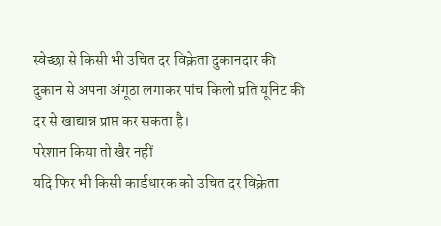स्वेच्छा से किसी भी उचित दर विक्रेता दुकानदार की दुकान से अपना अंगूठा लगाकर पांच किलो प्रति यूनिट की दर से खाद्यान्न प्राप्त कर सकता है।
परेशान किया तो खैर नहीं
यदि फिर भी किसी कार्डधारक को उचित दर विक्रेता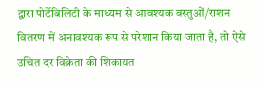द्वारा पोर्टेबिलिटी के माध्यम से आवश्यक वस्तुओं/राशन वितरण में अनावश्यक रूप से परेशान किया जाता है, तो ऐसे उचित दर विक्रेता की शिकायत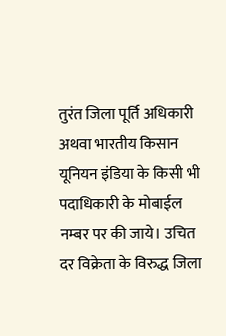तुरंत जिला पूर्ति अधिकारी अथवा भारतीय किसान यूनियन इंडिया के किसी भी पदाधिकारी के मोबाईल नम्बर पर की जाये। उचित दर विक्रेता के विरुद्ध जिला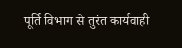पूर्ति विभाग से तुरंत कार्यवाही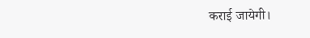कराई जायेगी।